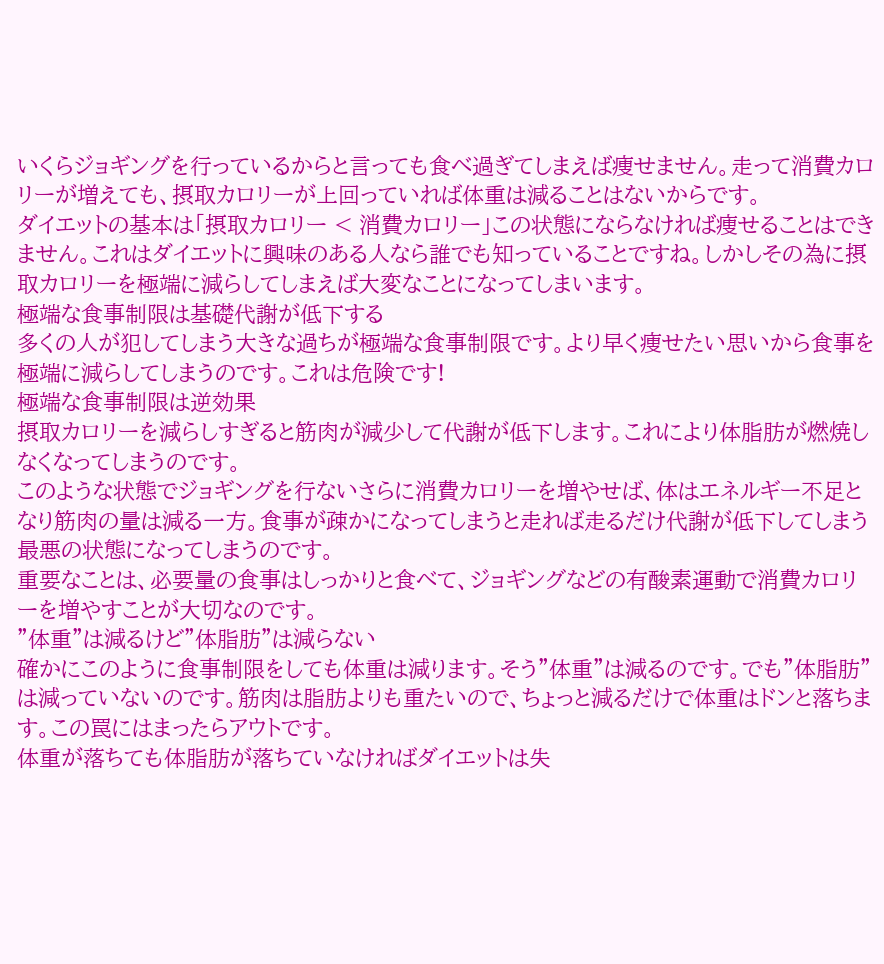いくらジョギングを行っているからと言っても食べ過ぎてしまえば痩せません。走って消費カロリーが増えても、摂取カロリーが上回っていれば体重は減ることはないからです。
ダイエットの基本は「摂取カロリー < 消費カロリー」この状態にならなければ痩せることはできません。これはダイエットに興味のある人なら誰でも知っていることですね。しかしその為に摂取カロリーを極端に減らしてしまえば大変なことになってしまいます。
極端な食事制限は基礎代謝が低下する
多くの人が犯してしまう大きな過ちが極端な食事制限です。より早く痩せたい思いから食事を極端に減らしてしまうのです。これは危険です!
極端な食事制限は逆効果
摂取カロリーを減らしすぎると筋肉が減少して代謝が低下します。これにより体脂肪が燃焼しなくなってしまうのです。
このような状態でジョギングを行ないさらに消費カロリーを増やせば、体はエネルギー不足となり筋肉の量は減る一方。食事が疎かになってしまうと走れば走るだけ代謝が低下してしまう最悪の状態になってしまうのです。
重要なことは、必要量の食事はしっかりと食べて、ジョギングなどの有酸素運動で消費カロリーを増やすことが大切なのです。
”体重”は減るけど”体脂肪”は減らない
確かにこのように食事制限をしても体重は減ります。そう”体重”は減るのです。でも”体脂肪”は減っていないのです。筋肉は脂肪よりも重たいので、ちょっと減るだけで体重はドンと落ちます。この罠にはまったらアウトです。
体重が落ちても体脂肪が落ちていなければダイエットは失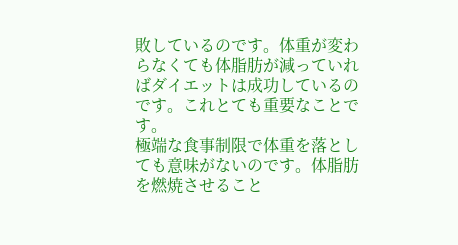敗しているのです。体重が変わらなくても体脂肪が減っていればダイエットは成功しているのです。これとても重要なことです。
極端な食事制限で体重を落としても意味がないのです。体脂肪を燃焼させること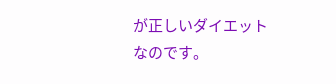が正しいダイエットなのです。